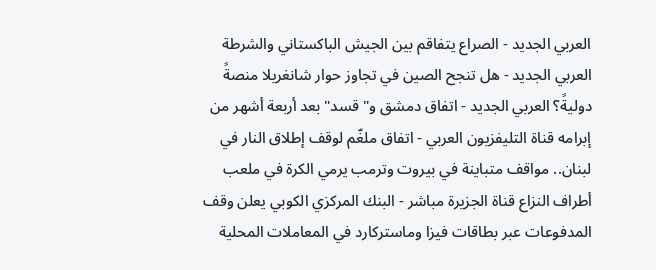العربي الجديد - الصراع يتفاقم بين الجيش الباكستاني والشرطة العربي الجديد - هل تنجح الصين في تجاوز حوار شانغريلا منصةً دوليةً؟ العربي الجديد - اتفاق دمشق و"قسد" بعد أربعة أشهر من إبرامه قناة التليفزيون العربي - اتفاق ملغّم لوقف إطلاق النار في لبنان.. مواقف متباينة في بيروت وترمب يرمي الكرة في ملعب أطراف النزاع قناة الجزيرة مباشر - البنك المركزي الكوبي يعلن وقف المدفوعات عبر بطاقات فيزا وماستركارد في المعاملات المحلية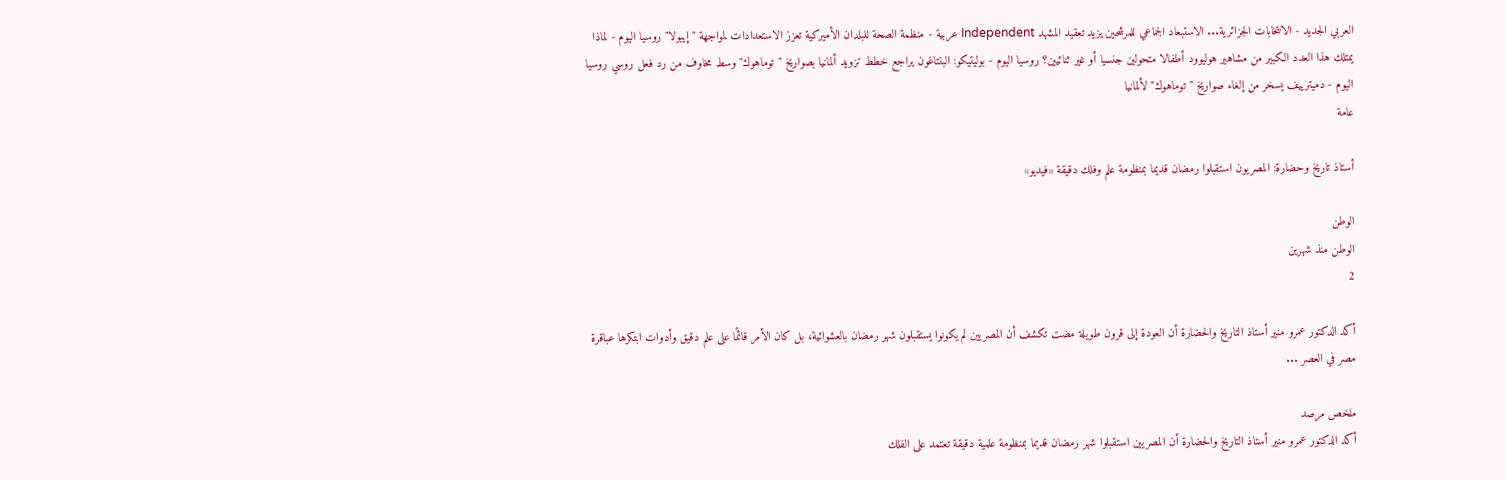العربي الجديد - الانتخابات الجزائرية... الاستبعاد الجماعي للمرشحين يزيد تعقيد المشهد Independent عربية - منظمة الصحة للبلدان الأميركية تعزز الاستعدادات لمواجهة "إيبولا" روسيا اليوم - لماذا يمتلك هذا العدد الكبير من مشاهير هوليوود أطفالا متحولين جنسيا أو غير ثنائيين؟ روسيا اليوم - بوليتيكو: البنتاغون يراجع خطط تزويد ألمانيا بصواريخ "توماهوك" وسط مخاوف من رد فعل روسي روسيا اليوم - دميترييف يسخر من إلغاء صواريخ "توماهوك" لألمانيا
عامة

أستاذ تاريخ وحضارة: المصريون استقبلوا رمضان قديما بمنظومة علم وفلك دقيقة «فيديو»

الوطن
الوطن منذ شهرين
2

أكد الدكتور عمرو منير أستاذ التاريخ والحضارة أن العودة إلى قرون طويلة مضت تكشف أن المصريين لم يكونوا يستقبلون شهر رمضان بالعشوائية، بل كان الأمر قائمًا على علم دقيق وأدوات ابتكرها عباقرة مصر في العصر ...

ملخص مرصد
أكد الدكتور عمرو منير أستاذ التاريخ والحضارة أن المصريين استقبلوا شهر رمضان قديما بمنظومة علمية دقيقة تعتمد على الفلك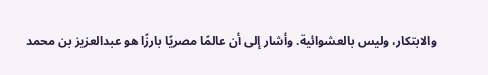والابتكار، وليس بالعشوائية. وأشار إلى أن عالمًا مصريًا بارزًا هو عبدالعزيز بن محمد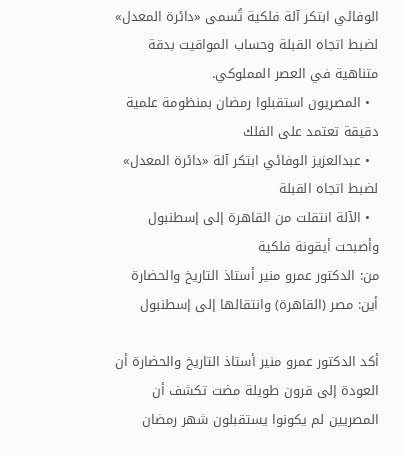الوفائي ابتكر آلة فلكية تُسمى «دائرة المعدل» لضبط اتجاه القبلة وحساب المواقيت بدقة متناهية في العصر المملوكي.
  • المصريون استقبلوا رمضان بمنظومة علمية دقيقة تعتمد على الفلك
  • عبدالعزيز الوفائي ابتكر آلة «دائرة المعدل» لضبط اتجاه القبلة
  • الآلة انتقلت من القاهرة إلى إسطنبول وأصبحت أيقونة فلكية
من: الدكتور عمرو منير أستاذ التاريخ والحضارة أين: مصر (القاهرة) وانتقالها إلى إسطنبول

أكد الدكتور عمرو منير أستاذ التاريخ والحضارة أن العودة إلى قرون طويلة مضت تكشف أن المصريين لم يكونوا يستقبلون شهر رمضان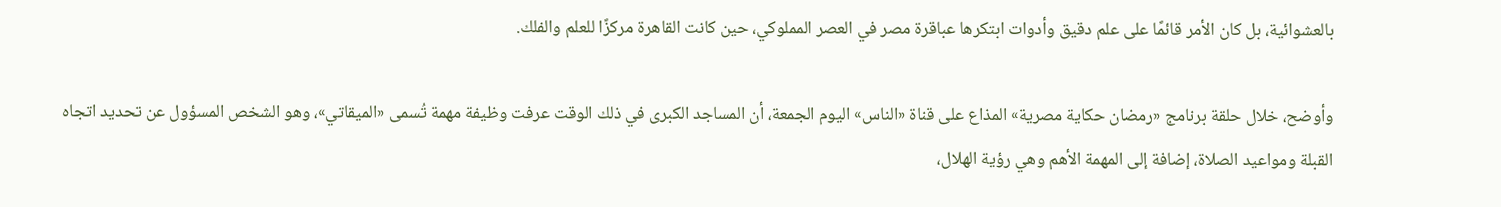بالعشوائية، بل كان الأمر قائمًا على علم دقيق وأدوات ابتكرها عباقرة مصر في العصر المملوكي، حين كانت القاهرة مركزًا للعلم والفلك.

وأوضح، خلال حلقة برنامج «رمضان حكاية مصرية» المذاع على قناة «الناس» اليوم الجمعة، أن المساجد الكبرى في ذلك الوقت عرفت وظيفة مهمة تُسمى «الميقاتي»، وهو الشخص المسؤول عن تحديد اتجاه القبلة ومواعيد الصلاة، إضافة إلى المهمة الأهم وهي رؤية الهلال،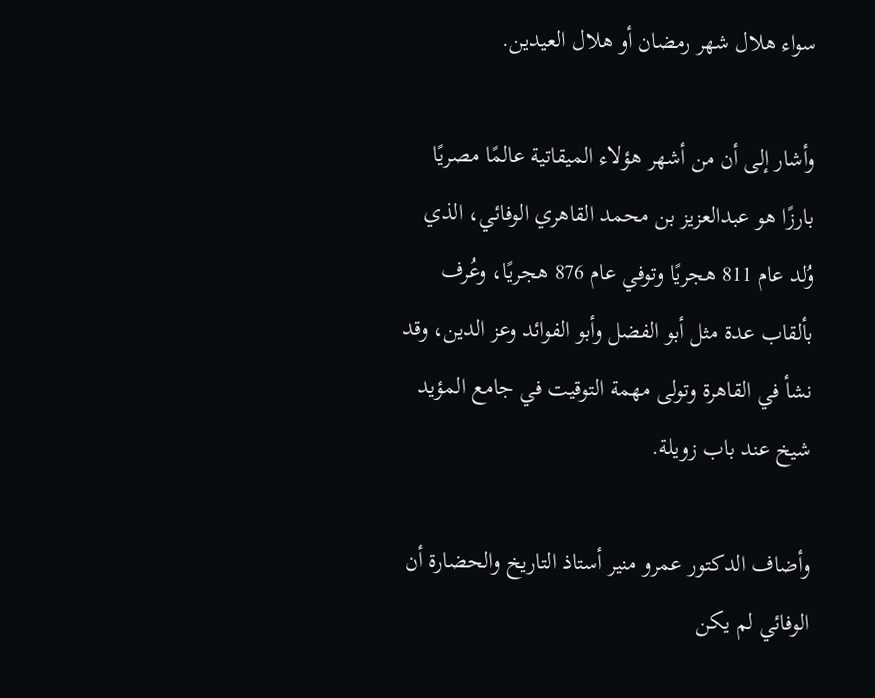سواء هلال شهر رمضان أو هلال العيدين.

وأشار إلى أن من أشهر هؤلاء الميقاتية عالمًا مصريًا بارزًا هو عبدالعزيز بن محمد القاهري الوفائي، الذي وُلد عام 811 هجريًا وتوفي عام 876 هجريًا، وعُرف بألقاب عدة مثل أبو الفضل وأبو الفوائد وعز الدين، وقد نشأ في القاهرة وتولى مهمة التوقيت في جامع المؤيد شيخ عند باب زويلة.

وأضاف الدكتور عمرو منير أستاذ التاريخ والحضارة أن الوفائي لم يكن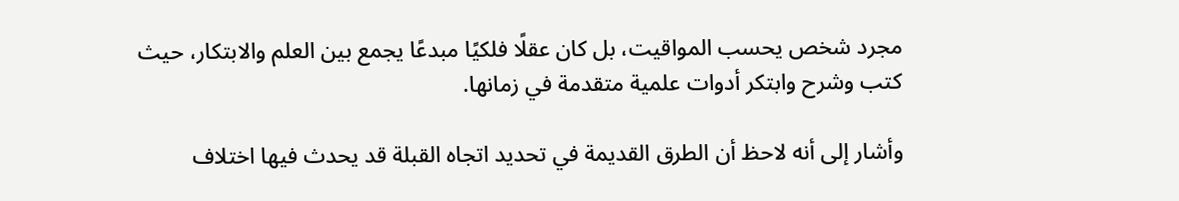مجرد شخص يحسب المواقيت، بل كان عقلًا فلكيًا مبدعًا يجمع بين العلم والابتكار، حيث كتب وشرح وابتكر أدوات علمية متقدمة في زمانها.

وأشار إلى أنه لاحظ أن الطرق القديمة في تحديد اتجاه القبلة قد يحدث فيها اختلاف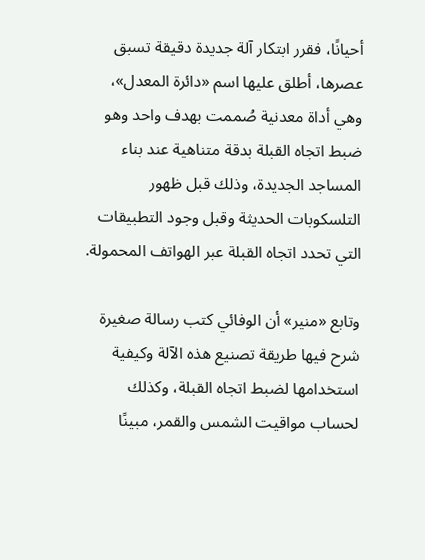أحيانًا، فقرر ابتكار آلة جديدة دقيقة تسبق عصرها، أطلق عليها اسم «دائرة المعدل»، وهي أداة معدنية صُممت بهدف واحد وهو ضبط اتجاه القبلة بدقة متناهية عند بناء المساجد الجديدة، وذلك قبل ظهور التلسكوبات الحديثة وقبل وجود التطبيقات التي تحدد اتجاه القبلة عبر الهواتف المحمولة.

وتابع «منير» أن الوفائي كتب رسالة صغيرة شرح فيها طريقة تصنيع هذه الآلة وكيفية استخدامها لضبط اتجاه القبلة، وكذلك لحساب مواقيت الشمس والقمر، مبينًا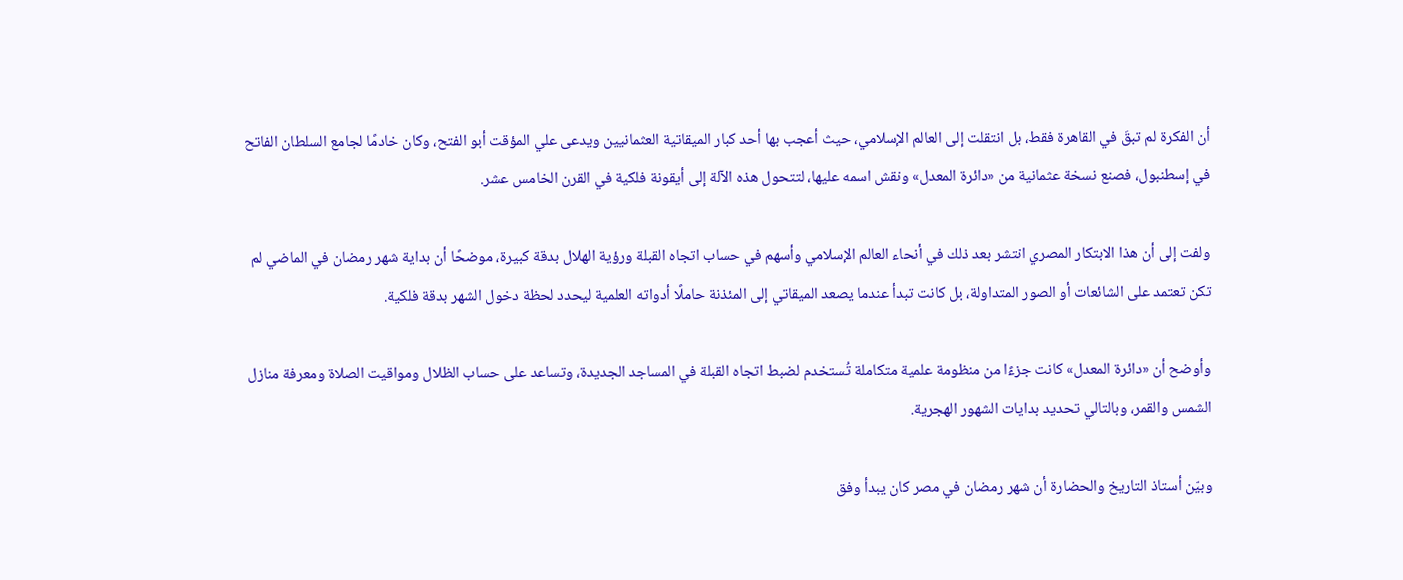أن الفكرة لم تبقَ في القاهرة فقط، بل انتقلت إلى العالم الإسلامي، حيث أعجب بها أحد كبار الميقاتية العثمانيين ويدعى علي المؤقت أبو الفتح، وكان خادمًا لجامع السلطان الفاتح في إسطنبول، فصنع نسخة عثمانية من «دائرة المعدل» ونقش اسمه عليها، لتتحول هذه الآلة إلى أيقونة فلكية في القرن الخامس عشر.

ولفت إلى أن هذا الابتكار المصري انتشر بعد ذلك في أنحاء العالم الإسلامي وأسهم في حساب اتجاه القبلة ورؤية الهلال بدقة كبيرة، موضحًا أن بداية شهر رمضان في الماضي لم تكن تعتمد على الشائعات أو الصور المتداولة، بل كانت تبدأ عندما يصعد الميقاتي إلى المئذنة حاملًا أدواته العلمية ليحدد لحظة دخول الشهر بدقة فلكية.

وأوضح أن «دائرة المعدل» كانت جزءًا من منظومة علمية متكاملة تُستخدم لضبط اتجاه القبلة في المساجد الجديدة، وتساعد على حساب الظلال ومواقيت الصلاة ومعرفة منازل الشمس والقمر، وبالتالي تحديد بدايات الشهور الهجرية.

وبيّن أستاذ التاريخ والحضارة أن شهر رمضان في مصر كان يبدأ وفق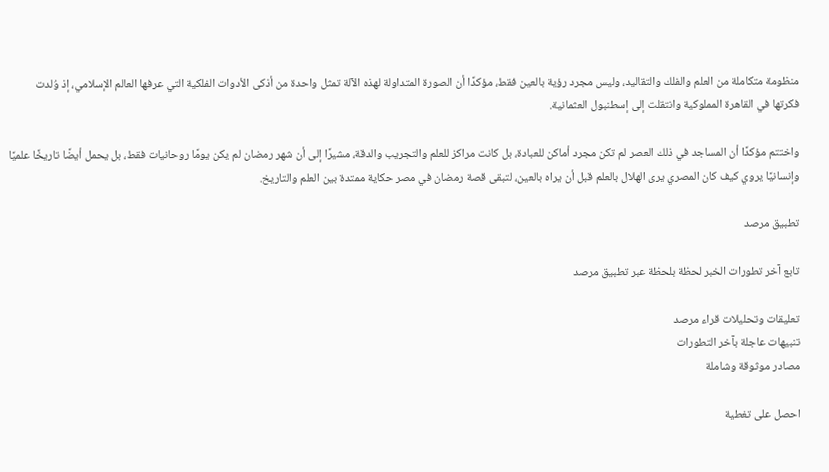منظومة متكاملة من العلم والفلك والتقاليد، وليس مجرد رؤية بالعين فقط، مؤكدًا أن الصورة المتداولة لهذه الآلة تمثل واحدة من أذكى الأدوات الفلكية التي عرفها العالم الإسلامي، إذ وُلدت فكرتها في القاهرة المملوكية وانتقلت إلى إسطنبول العثمانية.

واختتم مؤكدًا أن المساجد في ذلك العصر لم تكن مجرد أماكن للعبادة، بل كانت مراكز للعلم والتجريب والدقة، مشيرًا إلى أن شهر رمضان لم يكن يومًا روحانيات فقط، بل يحمل أيضًا تاريخًا علميًا وإنسانيًا يروي كيف كان المصري يرى الهلال بالعلم قبل أن يراه بالعين، لتبقى قصة رمضان في مصر حكاية ممتدة بين العلم والتاريخ.

تطبيق مرصد

تابع آخر تطورات الخبر لحظة بلحظة عبر تطبيق مرصد

تعليقات وتحليلات قراء مرصد
تنبيهات عاجلة بآخر التطورات
مصادر موثوقة وشاملة

احصل على تغطية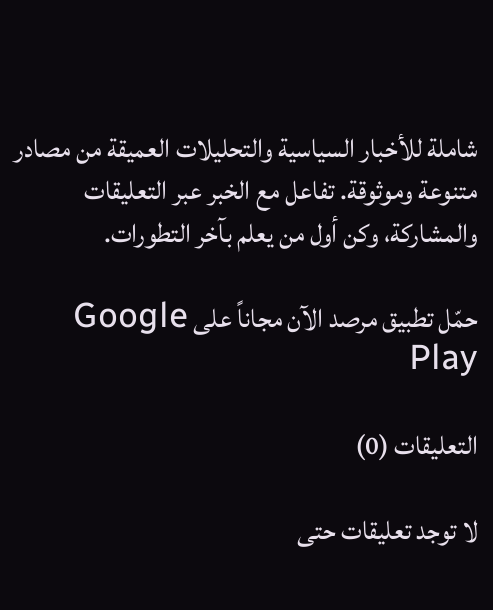شاملة للأخبار السياسية والتحليلات العميقة من مصادر متنوعة وموثوقة. تفاعل مع الخبر عبر التعليقات والمشاركة، وكن أول من يعلم بآخر التطورات.

حمّل تطبيق مرصد الآن مجاناً على Google Play

التعليقات (0)

لا توجد تعليقات حتى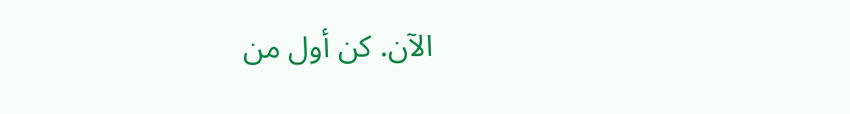الآن. كن أول من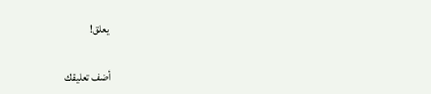يعلق!

أضف تعليقك